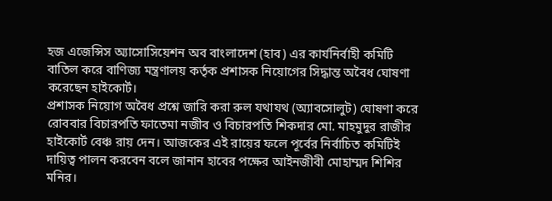হজ এজেন্সিস অ্যাসোসিয়েশন অব বাংলাদেশ (হাব) এর কার্যনির্বাহী কমিটি বাতিল করে বাণিজ্য মন্ত্রণালয় কর্তৃক প্রশাসক নিয়োগের সিদ্ধান্ত অবৈধ ঘোষণা করেছেন হাইকোর্ট।
প্রশাসক নিয়োগ অবৈধ প্রশ্নে জারি করা রুল যথাযথ (অ্যাবসোলুট) ঘোষণা করে রোববার বিচারপতি ফাতেমা নজীব ও বিচারপতি শিকদার মো. মাহমুদুর রাজীর হাইকোর্ট বেঞ্চ রায় দেন। আজকের এই রায়ের ফলে পূর্বের নির্বাচিত কমিটিই দায়িত্ব পালন করবেন বলে জানান হাবের পক্ষের আইনজীবী মোহাম্মদ শিশির মনির।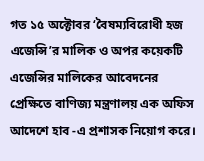গত ১৫ অক্টোবর ‘বৈষম্যবিরোধী হজ এজেন্সি’র মালিক ও অপর কয়েকটি এজেন্সির মালিকের আবেদনের প্রেক্ষিতে বাণিজ্য মন্ত্রণালয় এক অফিস আদেশে হাব -এ প্রশাসক নিয়োগ করে।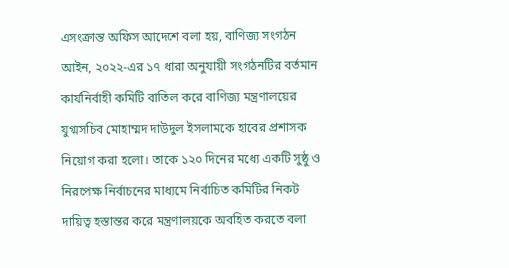এসংক্রান্ত অফিস আদেশে বলা হয়, বাণিজ্য সংগঠন আইন, ২০২২-এর ১৭ ধারা অনুযায়ী সংগঠনটির বর্তমান কার্যনির্বাহী কমিটি বাতিল করে বাণিজ্য মন্ত্রণালয়ের যুগ্মসচিব মোহাম্মদ দাউদুল ইসলামকে হাবের প্রশাসক নিয়োগ করা হলো। তাকে ১২০ দিনের মধ্যে একটি সুষ্ঠু ও নিরপেক্ষ নির্বাচনের মাধ্যমে নির্বাচিত কমিটির নিকট দায়িত্ব হস্তান্তর করে মন্ত্রণালয়কে অবহিত করতে বলা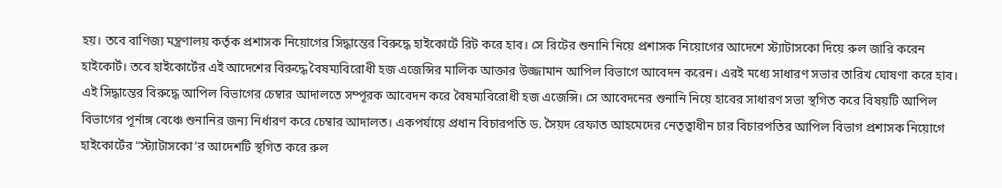হয়। তবে বাণিজ্য মন্ত্রণালয় কর্তৃক প্রশাসক নিয়োগের সিদ্ধান্তের বিরুদ্ধে হাইকোর্টে রিট করে হাব। সে রিটের শুনানি নিয়ে প্রশাসক নিয়োগের আদেশে স্ট্যাটাসকো দিয়ে রুল জারি করেন হাইকোর্ট। তবে হাইকোর্টের এই আদেশের বিরুদ্ধে বৈষম্যবিরোধী হজ এজেন্সির মালিক আক্তার উজ্জামান আপিল বিভাগে আবেদন করেন। এরই মধ্যে সাধারণ সভার তারিখ ঘোষণা করে হাব। এই সিদ্ধান্তের বিরুদ্ধে আপিল বিভাগের চেম্বার আদালতে সম্পূরক আবেদন করে বৈষম্যবিরোধী হজ এজেন্সি। সে আবেদনের শুনানি নিয়ে হাবের সাধারণ সভা স্থগিত করে বিষয়টি আপিল বিভাগের পূর্নাঙ্গ বেঞ্চে শুনানির জন্য নির্ধারণ করে চেম্বার আদালত। একপর্যায়ে প্রধান বিচারপতি ড. সৈয়দ রেফাত আহমেদের নেতৃত্বাধীন চার বিচারপতির আপিল বিভাগ প্রশাসক নিয়োগে হাইকোর্টের “স্ট্যাটাসকো’র আদেশটি স্থগিত করে রুল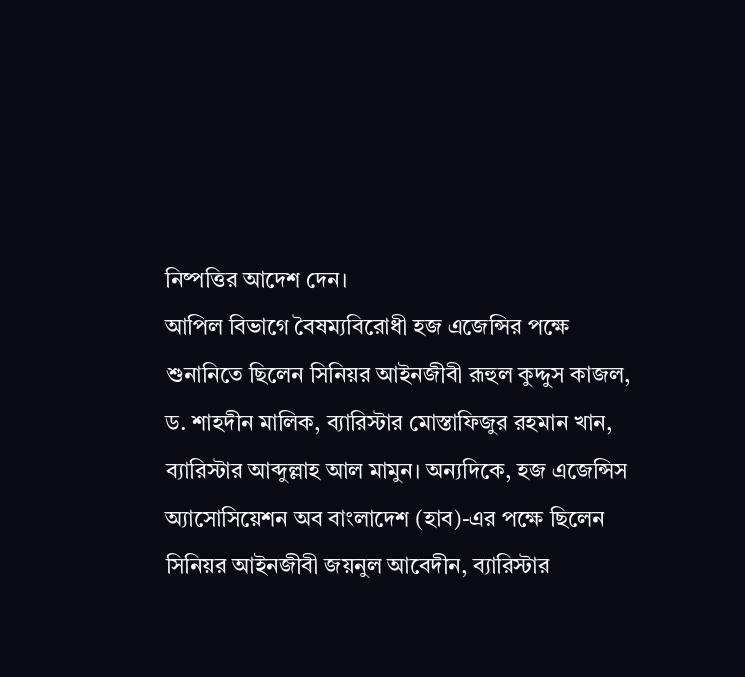নিষ্পত্তির আদেশ দেন।
আপিল বিভাগে বৈষম্যবিরোধী হজ এজেন্সির পক্ষে শুনানিতে ছিলেন সিনিয়র আইনজীবী রূহুল কুদ্দুস কাজল, ড. শাহদীন মালিক, ব্যারিস্টার মোস্তাফিজুর রহমান খান, ব্যারিস্টার আব্দুল্লাহ আল মামুন। অন্যদিকে, হজ এজেন্সিস অ্যাসোসিয়েশন অব বাংলাদেশ (হাব)-এর পক্ষে ছিলেন সিনিয়র আইনজীবী জয়নুল আবেদীন, ব্যারিস্টার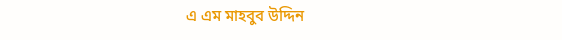এ এম মাহবুব উদ্দিন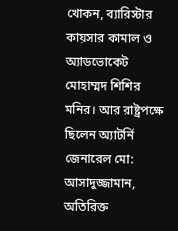খোকন, ব্যারিস্টার কায়সার কামাল ও অ্যাডভোকেট মোহাম্মদ শিশির মনির। আর রাষ্ট্রপক্ষে ছিলেন অ্যাটর্নি জেনারেল মো: আসাদুজ্জামান, অতিরিক্ত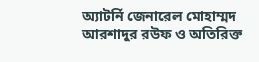অ্যাটর্নি জেনারেল মোহাম্মদ আরশাদুর রউফ ও অতিরিক্ত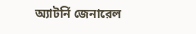অ্যাটর্নি জেনারেল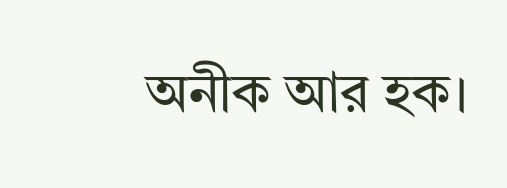অনীক আর হক।